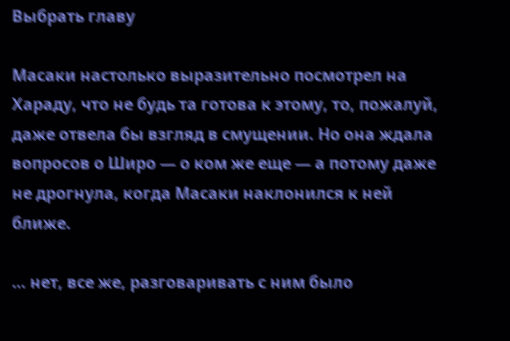Выбрать главу

Масаки настолько выразительно посмотрел на Хараду, что не будь та готова к этому, то, пожалуй, даже отвела бы взгляд в смущении. Но она ждала вопросов о Широ — о ком же еще — а потому даже не дрогнула, когда Масаки наклонился к ней ближе.

… нет, все же, разговаривать с ним было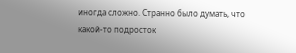иногда сложно. Странно было думать, что какой-то подросток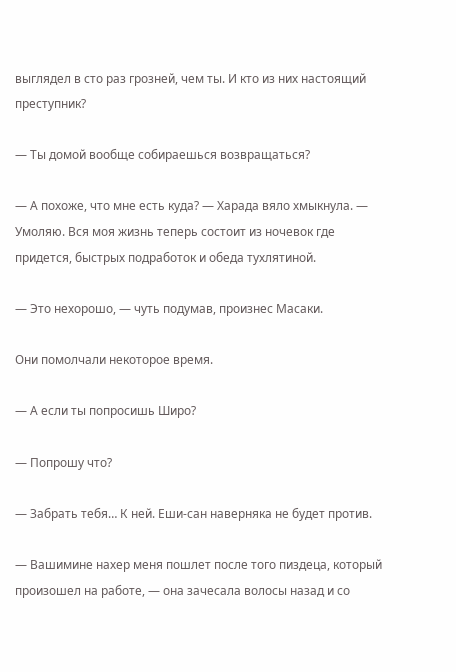выглядел в сто раз грозней, чем ты. И кто из них настоящий преступник?

— Ты домой вообще собираешься возвращаться?

— А похоже, что мне есть куда? — Харада вяло хмыкнула. — Умоляю. Вся моя жизнь теперь состоит из ночевок где придется, быстрых подработок и обеда тухлятиной.

— Это нехорошо, — чуть подумав, произнес Масаки.

Они помолчали некоторое время.

— А если ты попросишь Широ?

— Попрошу что?

— Забрать тебя… К ней. Еши-сан наверняка не будет против.

— Вашимине нахер меня пошлет после того пиздеца, который произошел на работе, — она зачесала волосы назад и со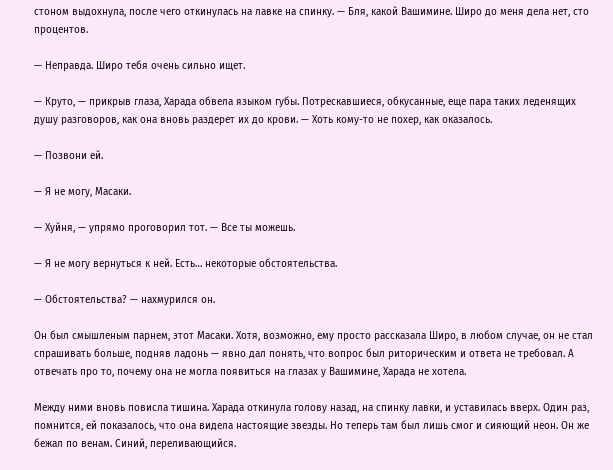стоном выдохнула, после чего откинулась на лавке на спинку. — Бля, какой Вашимине. Широ до меня дела нет, сто процентов.

— Неправда. Широ тебя очень сильно ищет.

— Круто, — прикрыв глаза, Харада обвела языком губы. Потрескавшиеся, обкусанные, еще пара таких леденящих душу разговоров, как она вновь раздерет их до крови. — Хоть кому-то не похер, как оказалось.

— Позвони ей.

— Я не могу, Масаки.

— Хуйня, — упрямо проговорил тот. — Все ты можешь.

— Я не могу вернуться к ней. Есть… некоторые обстоятельства.

— Обстоятельства? — нахмурился он.

Он был смышленым парнем, этот Масаки. Хотя, возможно, ему просто рассказала Широ, в любом случае, он не стал спрашивать больше, подняв ладонь — явно дал понять, что вопрос был риторическим и ответа не требовал. А отвечать про то, почему она не могла появиться на глазах у Вашимине, Харада не хотела.

Между ними вновь повисла тишина. Харада откинула голову назад, на спинку лавки, и уставилась вверх. Один раз, помнится, ей показалось, что она видела настоящие звезды. Но теперь там был лишь смог и сияющий неон. Он же бежал по венам. Синий, переливающийся.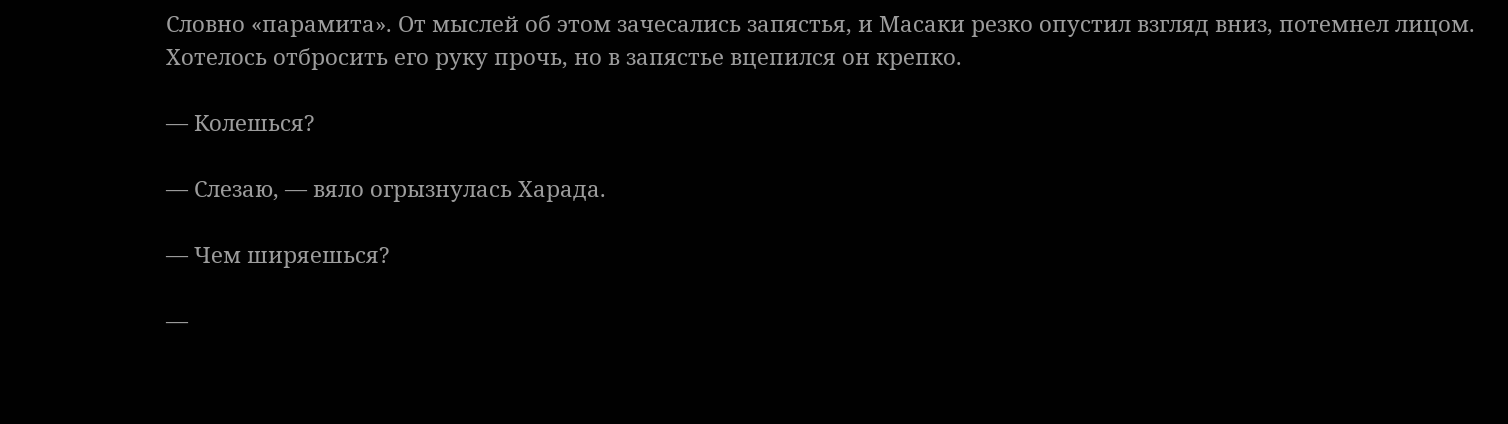Словно «парамита». От мыслей об этом зачесались запястья, и Масаки резко опустил взгляд вниз, потемнел лицом. Хотелось отбросить его руку прочь, но в запястье вцепился он крепко.

— Колешься?

— Слезаю, — вяло огрызнулась Харада.

— Чем ширяешься?

—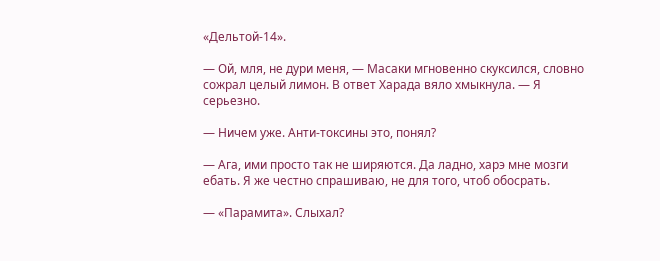«Дельтой-14».

— Ой, мля, не дури меня, — Масаки мгновенно скуксился, словно сожрал целый лимон. В ответ Харада вяло хмыкнула. — Я серьезно.

— Ничем уже. Анти-токсины это, понял?

— Ага, ими просто так не ширяются. Да ладно, харэ мне мозги ебать. Я же честно спрашиваю, не для того, чтоб обосрать.

— «Парамита». Слыхал?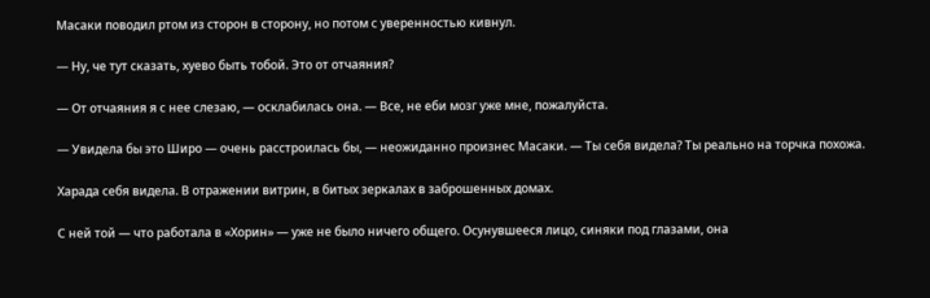Масаки поводил ртом из сторон в сторону, но потом с уверенностью кивнул.

— Ну, че тут сказать, хуево быть тобой. Это от отчаяния?

— От отчаяния я с нее слезаю, — осклабилась она. — Все, не еби мозг уже мне, пожалуйста.

— Увидела бы это Широ — очень расстроилась бы, — неожиданно произнес Масаки. — Ты себя видела? Ты реально на торчка похожа.

Харада себя видела. В отражении витрин, в битых зеркалах в заброшенных домах.

С ней той — что работала в «Хорин» — уже не было ничего общего. Осунувшееся лицо, синяки под глазами, она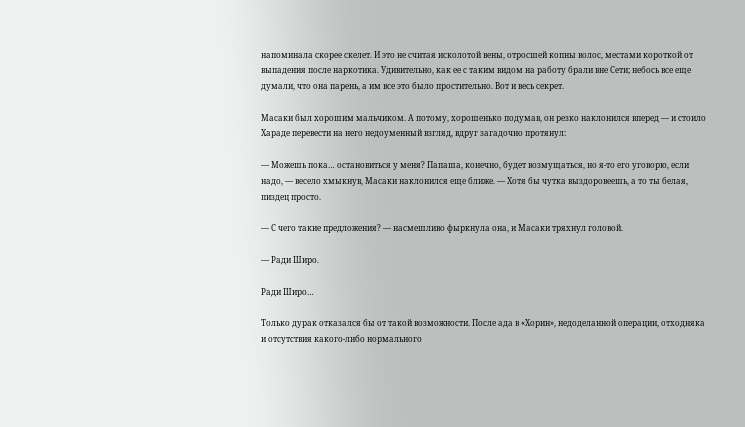напоминала скорее скелет. И это не считая исколотой вены, отросшей копны волос, местами короткой от выпадения после наркотика. Удивительно, как ее с таким видом на работу брали вне Сети; небось все еще думали, что она парень, а им все это было простительно. Вот и весь секрет.

Масаки был хорошим мальчиком. А потому, хорошенько подумав, он резко наклонился вперед — и стоило Хараде перевести на него недоуменный взгляд, вдруг загадочно протянул:

— Можешь пока… остановиться у меня? Папаша, конечно, будет возмущаться, но я-то его уговорю, если надо, — весело хмыкнув, Масаки наклонился еще ближе. — Хотя бы чутка выздоровеешь, а то ты белая, пиздец просто.

— С чего такие предложения? — насмешливо фыркнула она, и Масаки тряхнул головой.

— Ради Широ.

Ради Широ…

Только дурак отказался бы от такой возможности. После ада в «Хорин», недоделанной операции, отходняка и отсутствия какого-либо нормального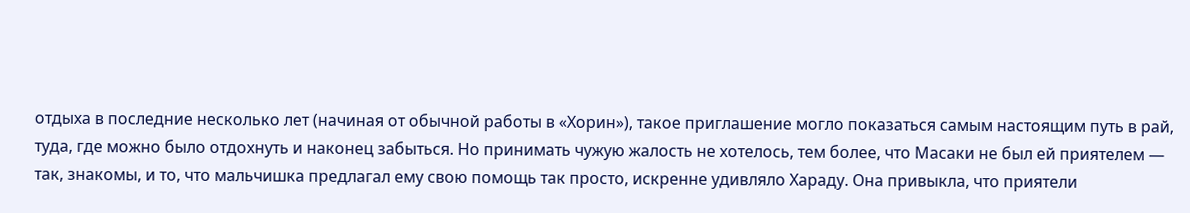отдыха в последние несколько лет (начиная от обычной работы в «Хорин»), такое приглашение могло показаться самым настоящим путь в рай, туда, где можно было отдохнуть и наконец забыться. Но принимать чужую жалость не хотелось, тем более, что Масаки не был ей приятелем — так, знакомы, и то, что мальчишка предлагал ему свою помощь так просто, искренне удивляло Хараду. Она привыкла, что приятели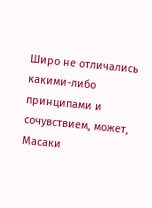Широ не отличались какими-либо принципами и сочувствием, может, Масаки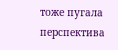тоже пугала перспектива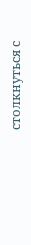столкнуться с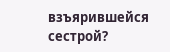взъярившейся сестрой?